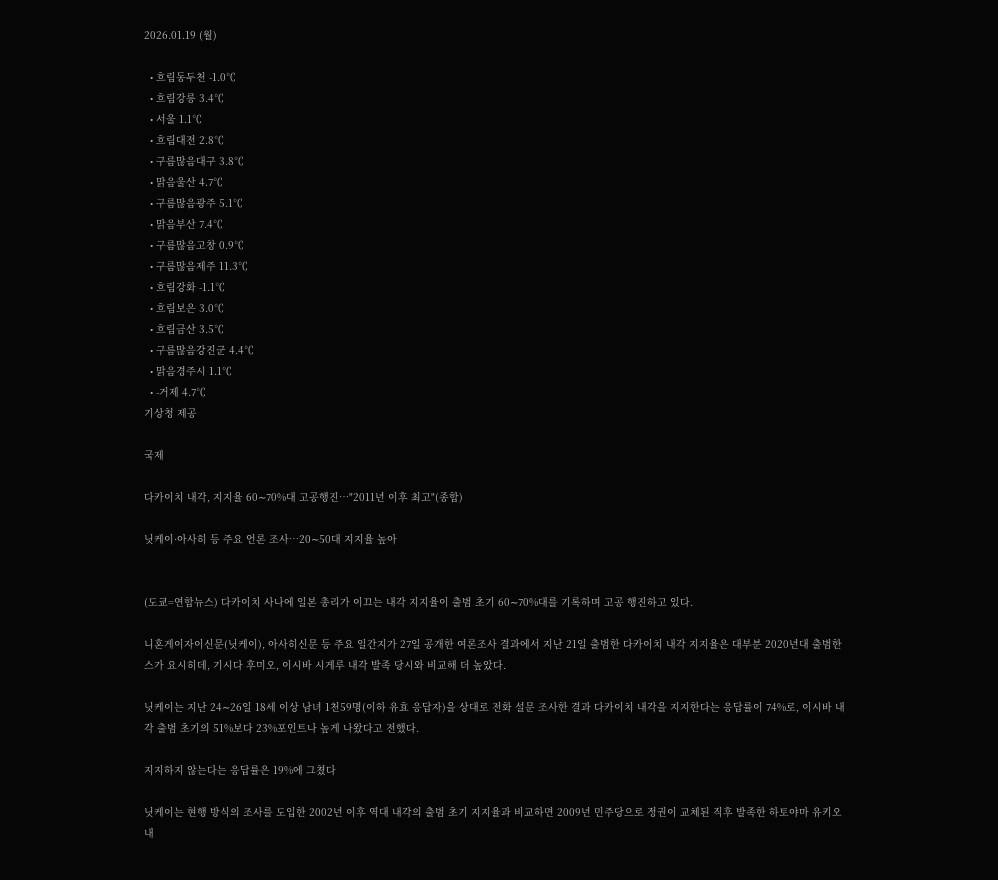2026.01.19 (월)

  • 흐림동두천 -1.0℃
  • 흐림강릉 3.4℃
  • 서울 1.1℃
  • 흐림대전 2.8℃
  • 구름많음대구 3.8℃
  • 맑음울산 4.7℃
  • 구름많음광주 5.1℃
  • 맑음부산 7.4℃
  • 구름많음고창 0.9℃
  • 구름많음제주 11.3℃
  • 흐림강화 -1.1℃
  • 흐림보은 3.0℃
  • 흐림금산 3.5℃
  • 구름많음강진군 4.4℃
  • 맑음경주시 1.1℃
  • -거제 4.7℃
기상청 제공

국제

다카이치 내각, 지지율 60∼70%대 고공행진…"2011년 이후 최고"(종합)

닛케이·아사히 등 주요 언론 조사…20∼50대 지지율 높아


(도쿄=연합뉴스) 다카이치 사나에 일본 총리가 이끄는 내각 지지율이 출범 초기 60∼70%대를 기록하며 고공 행진하고 있다.

니혼게이자이신문(닛케이), 아사히신문 등 주요 일간지가 27일 공개한 여론조사 결과에서 지난 21일 출범한 다카이치 내각 지지율은 대부분 2020년대 출범한 스가 요시히데, 기시다 후미오, 이시바 시게루 내각 발족 당시와 비교해 더 높았다.

닛케이는 지난 24∼26일 18세 이상 남녀 1천59명(이하 유효 응답자)을 상대로 전화 설문 조사한 결과 다카이치 내각을 지지한다는 응답률이 74%로, 이시바 내각 출범 초기의 51%보다 23%포인트나 높게 나왔다고 전했다.

지지하지 않는다는 응답률은 19%에 그쳤다

닛케이는 현행 방식의 조사를 도입한 2002년 이후 역대 내각의 출범 초기 지지율과 비교하면 2009년 민주당으로 정권이 교체된 직후 발족한 하토야마 유키오 내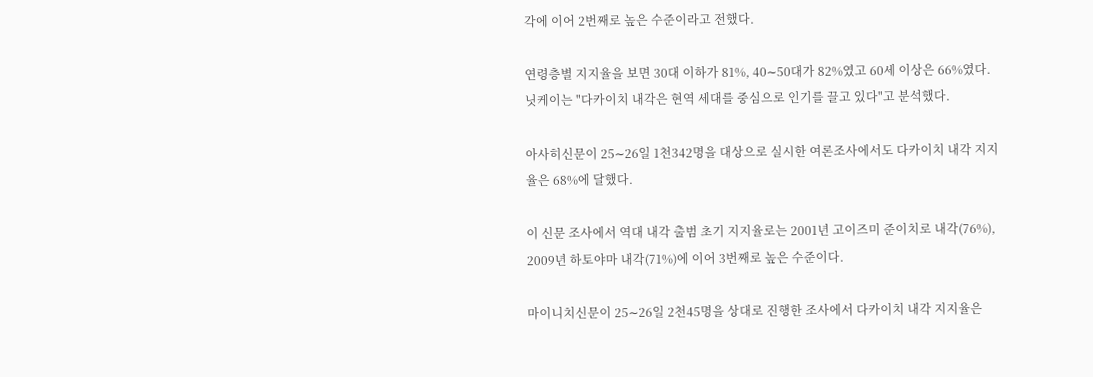각에 이어 2번째로 높은 수준이라고 전했다.

연령층별 지지율을 보면 30대 이하가 81%, 40∼50대가 82%였고 60세 이상은 66%였다. 닛케이는 "다카이치 내각은 현역 세대를 중심으로 인기를 끌고 있다"고 분석했다.

아사히신문이 25∼26일 1천342명을 대상으로 실시한 여론조사에서도 다카이치 내각 지지율은 68%에 달했다.

이 신문 조사에서 역대 내각 출범 초기 지지율로는 2001년 고이즈미 준이치로 내각(76%), 2009년 하토야마 내각(71%)에 이어 3번째로 높은 수준이다.

마이니치신문이 25∼26일 2천45명을 상대로 진행한 조사에서 다카이치 내각 지지율은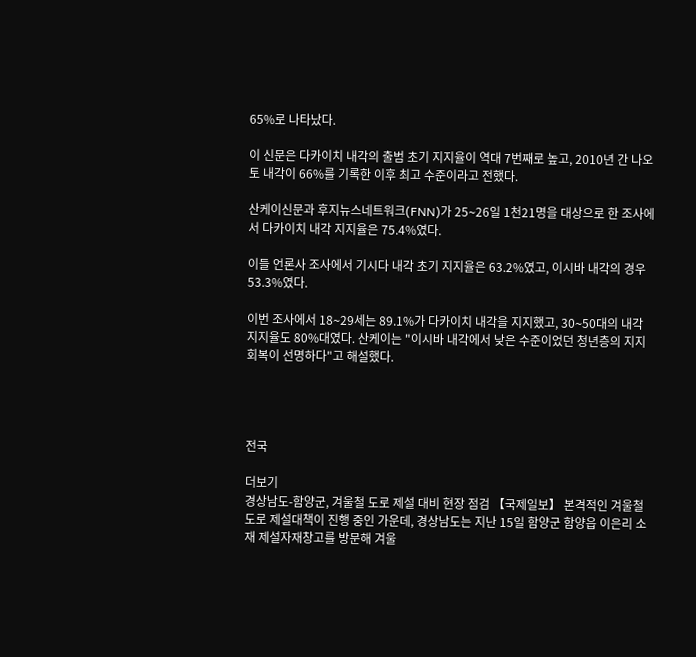65%로 나타났다.

이 신문은 다카이치 내각의 출범 초기 지지율이 역대 7번째로 높고, 2010년 간 나오토 내각이 66%를 기록한 이후 최고 수준이라고 전했다.

산케이신문과 후지뉴스네트워크(FNN)가 25∼26일 1천21명을 대상으로 한 조사에서 다카이치 내각 지지율은 75.4%였다.

이들 언론사 조사에서 기시다 내각 초기 지지율은 63.2%였고, 이시바 내각의 경우 53.3%였다.

이번 조사에서 18∼29세는 89.1%가 다카이치 내각을 지지했고, 30∼50대의 내각 지지율도 80%대였다. 산케이는 "이시바 내각에서 낮은 수준이었던 청년층의 지지 회복이 선명하다"고 해설했다.




전국

더보기
경상남도-함양군, 겨울철 도로 제설 대비 현장 점검 【국제일보】 본격적인 겨울철 도로 제설대책이 진행 중인 가운데, 경상남도는 지난 15일 함양군 함양읍 이은리 소재 제설자재창고를 방문해 겨울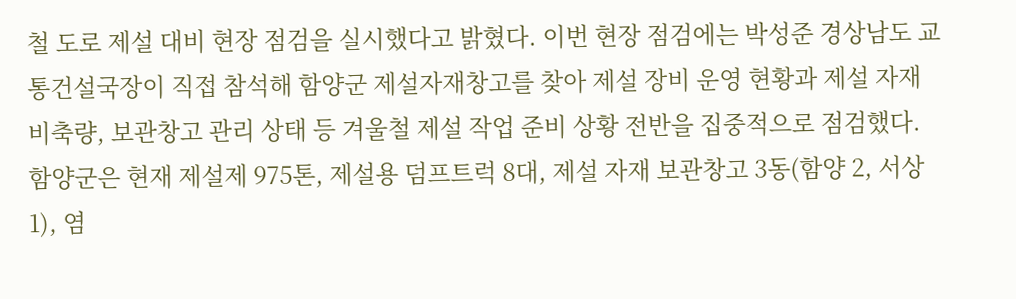철 도로 제설 대비 현장 점검을 실시했다고 밝혔다. 이번 현장 점검에는 박성준 경상남도 교통건설국장이 직접 참석해 함양군 제설자재창고를 찾아 제설 장비 운영 현황과 제설 자재 비축량, 보관창고 관리 상태 등 겨울철 제설 작업 준비 상황 전반을 집중적으로 점검했다. 함양군은 현재 제설제 975톤, 제설용 덤프트럭 8대, 제설 자재 보관창고 3동(함양 2, 서상 1), 염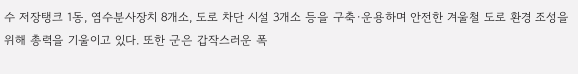수 저장탱크 1동, 염수분사장치 8개소, 도로 차단 시설 3개소 등을 구축·운용하며 안전한 겨울철 도로 환경 조성을 위해 총력을 기울이고 있다. 또한 군은 갑작스러운 폭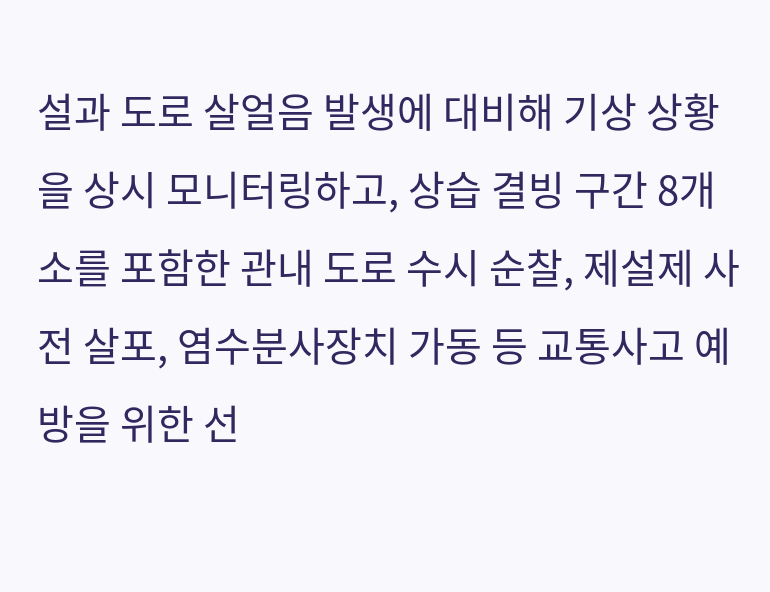설과 도로 살얼음 발생에 대비해 기상 상황을 상시 모니터링하고, 상습 결빙 구간 8개소를 포함한 관내 도로 수시 순찰, 제설제 사전 살포, 염수분사장치 가동 등 교통사고 예방을 위한 선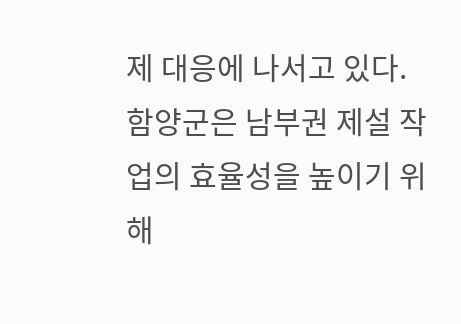제 대응에 나서고 있다. 함양군은 남부권 제설 작업의 효율성을 높이기 위해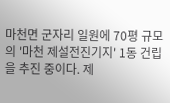마천면 군자리 일원에 70평 규모의 '마천 제설전진기지' 1동 건립을 추진 중이다. 제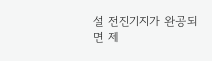설 전진기지가 완공되면 제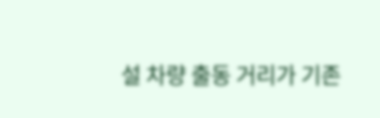설 차량 출동 거리가 기존